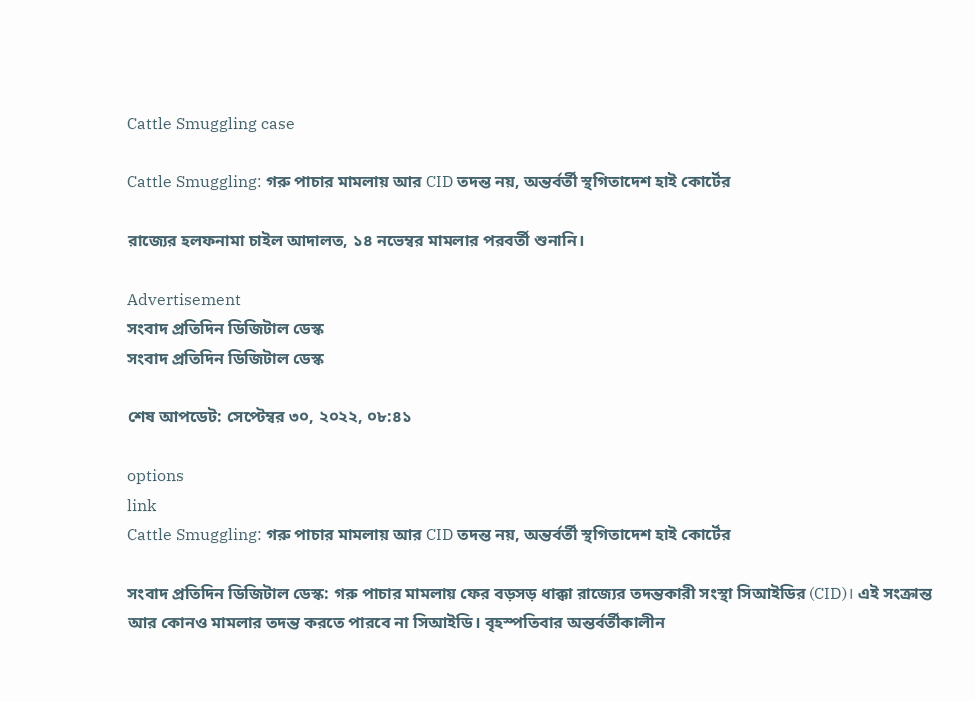Cattle Smuggling case

Cattle Smuggling: গরু পাচার মামলায় আর CID তদন্ত নয়, অন্তর্বর্তী স্থগিতাদেশ হাই কোর্টের

রাজ্যের হলফনামা চাইল আদালত, ১৪ নভেম্বর মামলার পরবর্তী শুনানি।

Advertisement
সংবাদ প্রতিদিন ডিজিটাল ডেস্ক
সংবাদ প্রতিদিন ডিজিটাল ডেস্ক

শেষ আপডেট: সেপ্টেম্বর ৩০, ২০২২, ০৮:৪১

options
link
Cattle Smuggling: গরু পাচার মামলায় আর CID তদন্ত নয়, অন্তর্বর্তী স্থগিতাদেশ হাই কোর্টের

সংবাদ প্রতিদিন ডিজিটাল ডেস্ক: গরু পাচার মামলায় ফের বড়সড় ধাক্কা রাজ্যের তদন্তকারী সংস্থা সিআইডির (CID)। এই সংক্রান্ত আর কোনও মামলার তদন্ত করতে পারবে না সিআইডি। বৃহস্পতিবার অন্তর্বর্তীকালীন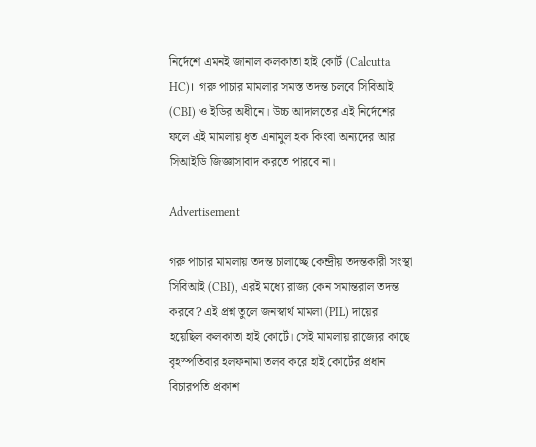নির্দেশে এমনই জানাল কলকাতা হাই কোর্ট (Calcutta HC)।  গরু পাচার মামলার সমস্ত তদন্ত চলবে সিবিআই (CBI) ও ইডির অধীনে। উচ্চ আদালতের এই নির্দেশের ফলে এই মামলায় ধৃত এনামুল হক কিংবা অন্যদের আর সিআইডি জিজ্ঞাসাবাদ করতে পারবে না।

Advertisement

গরু পাচার মামলায় তদন্ত চালাচ্ছে কেন্দ্রীয় তদন্তকারী সংস্থা সিবিআই (CBI), এরই মধ্যে রাজ্য কেন সমান্তরাল তদন্ত করবে? এই প্রশ্ন তুলে জনস্বার্থ মামলা (PIL) দায়ের হয়েছিল কলকাতা হাই কোর্টে। সেই মামলায় রাজ্যের কাছে বৃহস্পতিবার হলফনামা তলব করে হাই কোর্টের প্রধান বিচারপতি প্রকাশ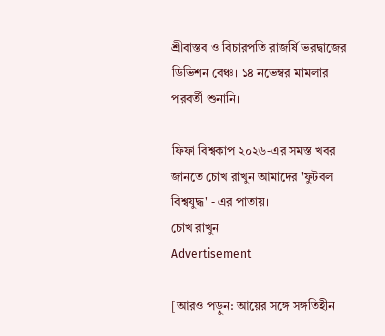শ্রীবাস্তব ও বিচারপতি রাজর্ষি ভরদ্বাজের ডিভিশন বেঞ্চ। ১৪ নভেম্বর মামলার পরবর্তী শুনানি।

ফিফা বিশ্বকাপ ২০২৬-এর সমস্ত খবর জানতে চোখ রাখুন আমাদের 'ফুটবল বিশ্বযুদ্ধ' - এর পাতায়।
চোখ রাখুন
Advertisement

[আরও পড়ুন: আয়ের সঙ্গে সঙ্গতিহীন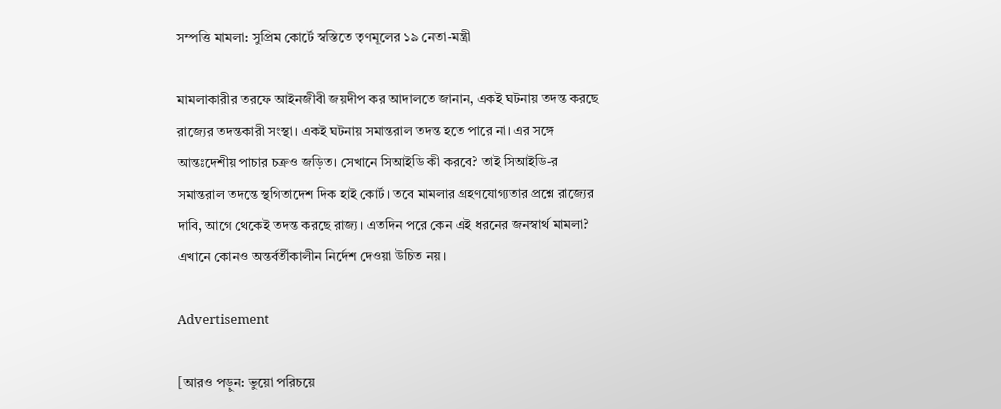সম্পত্তি মামলা: সুপ্রিম কোর্টে স্বস্তিতে তৃণমূলের ১৯ নেতা-মন্ত্রী

মামলাকারীর তরফে আইনজীবী জয়দীপ কর আদালতে জানান, একই ঘটনায় তদন্ত করছে রাজ্যের তদন্তকারী সংস্থা। একই ঘটনায় সমান্তরাল তদন্ত হতে পারে না। এর সঙ্গে আন্তঃদেশীয় পাচার চক্রও জড়িত। সেখানে সিআইডি কী করবে? তাই সিআইডি-র সমান্তরাল তদন্তে স্থগিতাদেশ দিক হাই কোর্ট। তবে মামলার গ্রহণযোগ্যতার প্রশ্নে রাজ্যের দাবি, আগে থেকেই তদন্ত করছে রাজ্য। এতদিন পরে কেন এই ধরনের জনস্বার্থ মামলা? এখানে কোনও অন্তর্বর্তীকালীন নির্দেশ দেওয়া উচিত নয়।

Advertisement

[আরও পড়ুন: ভুয়ো পরিচয়ে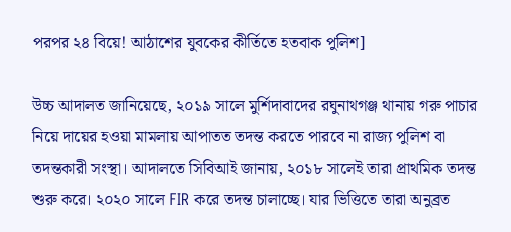পরপর ২৪ বিয়ে! আঠাশের যুবকের কীর্তিতে হতবাক পুলিশ]

উচ্চ আদালত জানিয়েছে, ২০১৯ সালে মুর্শিদাবাদের রঘুনাথগঞ্জ থানায় গরু পাচার নিয়ে দায়ের হওয়া মামলায় আপাতত তদন্ত করতে পারবে না রাজ্য পুলিশ বা তদন্তকারী সংস্থা। আদালতে সিবিআই জানায়, ২০১৮ সালেই তারা প্রাথমিক তদন্ত শুরু করে। ২০২০ সালে FIR করে তদন্ত চালাচ্ছে। যার ভিত্তিতে তারা অনুব্রত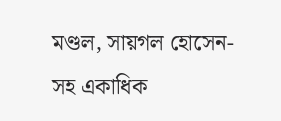মণ্ডল, সায়গল হোসেন-সহ একাধিক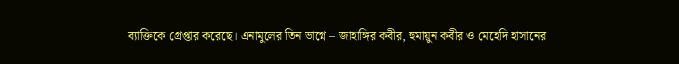ব্যাক্তিকে গ্রেপ্তার করেছে। এনামুলের তিন ভাগ্নে – জাহাঙ্গির কবীর, হুমায়ুন কবীর ও মেহেদি হাসানের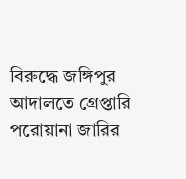বিরুদ্ধে জঙ্গিপুর আদালতে গ্রেপ্তারি পরোয়ানা জারির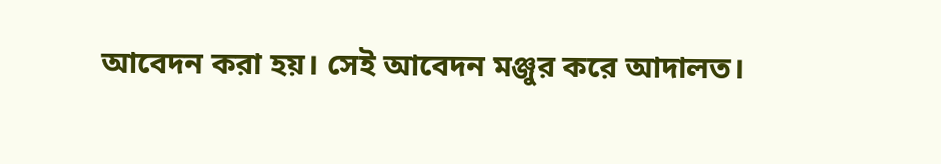আবেদন করা হয়। সেই আবেদন মঞ্জুর করে আদালত।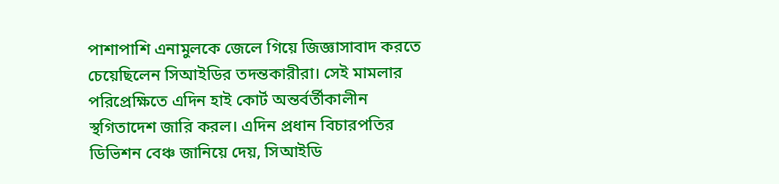পাশাপাশি এনামুলকে জেলে গিয়ে জিজ্ঞাসাবাদ করতে চেয়েছিলেন সিআইডির তদন্তকারীরা। সেই মামলার পরিপ্রেক্ষিতে এদিন হাই কোর্ট অন্তর্বর্তীকালীন স্থগিতাদেশ জারি করল। এদিন প্রধান বিচারপতির ডিভিশন বেঞ্চ জানিয়ে দেয়, সিআইডি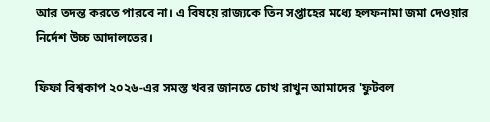আর তদন্ত করতে পারবে না। এ বিষয়ে রাজ্যকে তিন সপ্তাহের মধ্যে হলফনামা জমা দেওয়ার নির্দেশ উচ্চ আদালতের।

ফিফা বিশ্বকাপ ২০২৬-এর সমস্ত খবর জানতে চোখ রাখুন আমাদের 'ফুটবল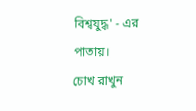বিশ্বযুদ্ধ' - এর পাতায়।
চোখ রাখুন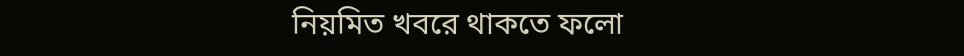নিয়মিত খবরে থাকতে ফলো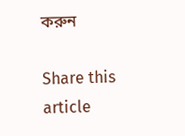করুন

Share this article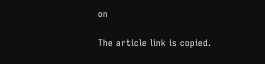on

The article link is copied.